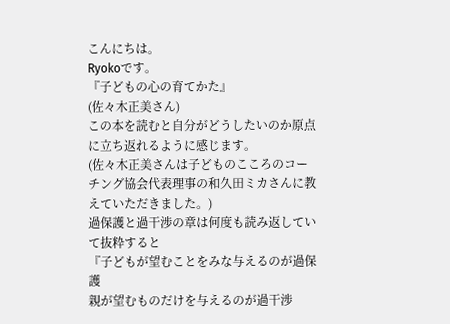こんにちは。
Ryokoです。
『子どもの心の育てかた』
(佐々木正美さん)
この本を読むと自分がどうしたいのか原点に立ち返れるように感じます。
(佐々木正美さんは子どものこころのコーチング協会代表理事の和久田ミカさんに教えていただきました。)
過保護と過干渉の章は何度も読み返していて抜粋すると
『子どもが望むことをみな与えるのが過保護
親が望むものだけを与えるのが過干渉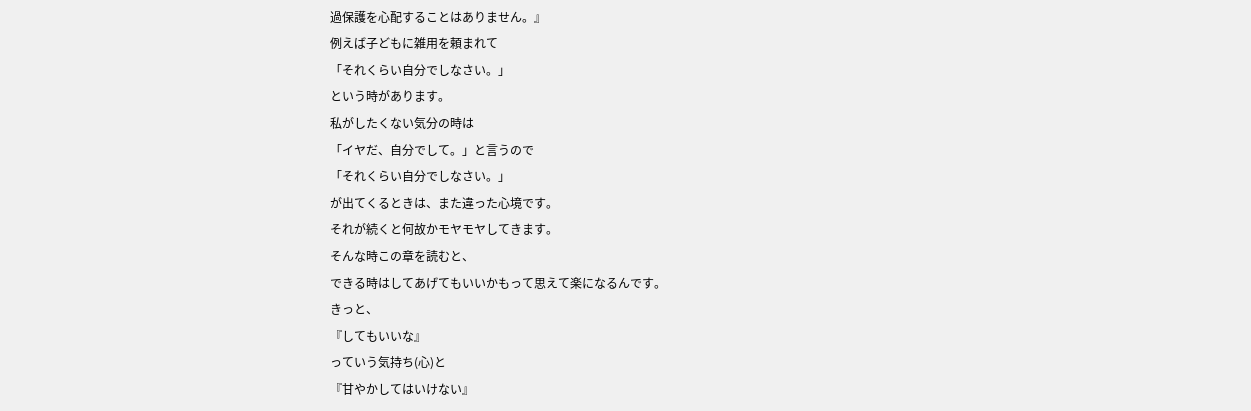過保護を心配することはありません。』
例えば子どもに雑用を頼まれて
「それくらい自分でしなさい。」
という時があります。
私がしたくない気分の時は
「イヤだ、自分でして。」と言うので
「それくらい自分でしなさい。」
が出てくるときは、また違った心境です。
それが続くと何故かモヤモヤしてきます。
そんな時この章を読むと、
できる時はしてあげてもいいかもって思えて楽になるんです。
きっと、
『してもいいな』
っていう気持ち(心)と
『甘やかしてはいけない』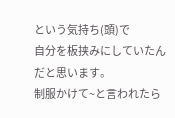という気持ち(頭)で
自分を板挟みにしていたんだと思います。
制服かけて~と言われたら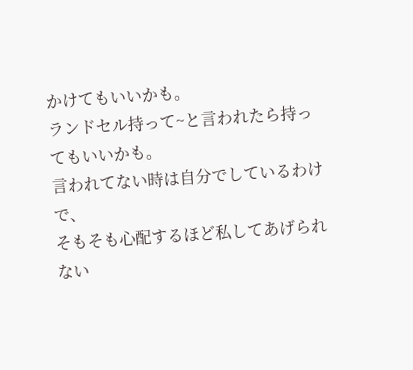かけてもいいかも。
ランドセル持って~と言われたら持ってもいいかも。
言われてない時は自分でしているわけで、
そもそも心配するほど私してあげられない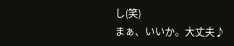し(笑)
まぁ、いいか。大丈夫♪